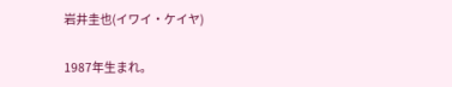岩井圭也(イワイ・ケイヤ)

1987年生まれ。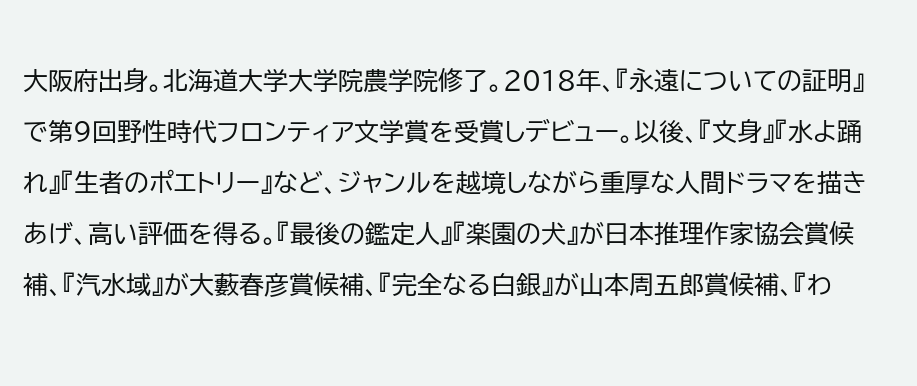大阪府出身。北海道大学大学院農学院修了。2018年、『永遠についての証明』で第9回野性時代フロンティア文学賞を受賞しデビュー。以後、『文身』『水よ踊れ』『生者のポエトリー』など、ジャンルを越境しながら重厚な人間ドラマを描きあげ、高い評価を得る。『最後の鑑定人』『楽園の犬』が日本推理作家協会賞候補、『汽水域』が大藪春彦賞候補、『完全なる白銀』が山本周五郎賞候補、『わ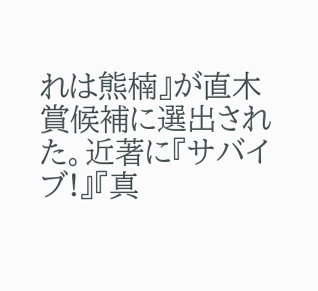れは熊楠』が直木賞候補に選出された。近著に『サバイブ!』『真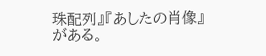珠配列』『あしたの肖像』がある。